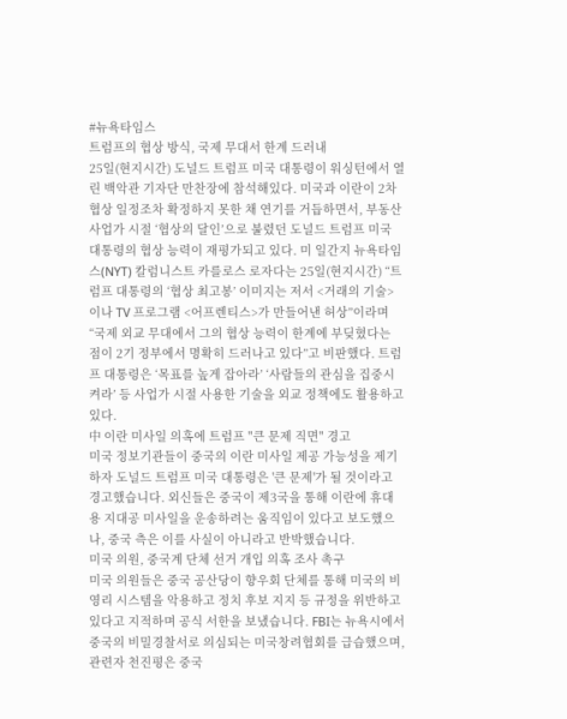#뉴욕타임스
트럼프의 협상 방식, 국제 무대서 한계 드러내
25일(현지시간) 도널드 트럼프 미국 대통령이 워싱턴에서 열린 백악관 기자단 만찬장에 참석해있다. 미국과 이란이 2차 협상 일정조차 확정하지 못한 채 연기를 거듭하면서, 부동산 사업가 시절 ‘협상의 달인’으로 불렸던 도널드 트럼프 미국 대통령의 협상 능력이 재평가되고 있다. 미 일간지 뉴욕타임스(NYT) 칼럼니스트 카를로스 로자다는 25일(현지시간) “트럼프 대통령의 ‘협상 최고봉’ 이미지는 저서 <거래의 기술>이나 TV 프로그램 <어프렌티스>가 만들어낸 허상”이라며 “국제 외교 무대에서 그의 협상 능력이 한계에 부딪혔다는 점이 2기 정부에서 명확히 드러나고 있다”고 비판했다. 트럼프 대통령은 ‘목표를 높게 잡아라’ ‘사람들의 관심을 집중시켜라’ 등 사업가 시절 사용한 기술을 외교 정책에도 활용하고 있다.
中 이란 미사일 의혹에 트럼프 "큰 문제 직면" 경고
미국 정보기관들이 중국의 이란 미사일 제공 가능성을 제기하자 도널드 트럼프 미국 대통령은 '큰 문제'가 될 것이라고 경고했습니다. 외신들은 중국이 제3국을 통해 이란에 휴대용 지대공 미사일을 운송하려는 움직임이 있다고 보도했으나, 중국 측은 이를 사실이 아니라고 반박했습니다.
미국 의원, 중국계 단체 선거 개입 의혹 조사 촉구
미국 의원들은 중국 공산당이 향우회 단체를 통해 미국의 비영리 시스템을 악용하고 정치 후보 지지 등 규정을 위반하고 있다고 지적하며 공식 서한을 보냈습니다. FBI는 뉴욕시에서 중국의 비밀경찰서로 의심되는 미국창려협회를 급습했으며, 관련자 천진평은 중국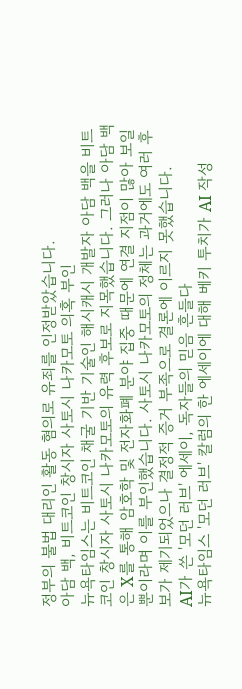정부의 불법 대리인 활동 혐의로 유죄를 인정받았습니다.
아담 백, 비트코인 창시자 사토시 나카모토 의혹 부인
뉴욕타임스는 비트코인 채굴 기반 기술인 해시캐시 개발자 아담 백을 비트코인 창시자 사토시 나카모토의 유력 후보로 지목했습니다. 그러나 아담 백은 X를 통해 암호학 및 전자화폐 분야 집중 때문에 연결 지점이 많아 보일 뿐이라며 이를 부인했습니다. 사토시 나카모토의 정체는 과거에도 여러 후보가 제기되었으나 결정적 증거 부족으로 결론에 이르지 못했습니다.
AI가 쓴 '모던 러브' 에세이, 독자들의 믿음 흔들다
뉴욕타임스 '모던 러브' 칼럼의 한 에세이에 대해 베키 투치가 AI 작성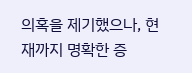의혹을 제기했으나, 현재까지 명확한 증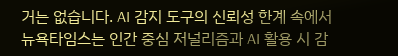거는 없습니다. AI 감지 도구의 신뢰성 한계 속에서 뉴욕타임스는 인간 중심 저널리즘과 AI 활용 시 감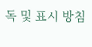독 및 표시 방침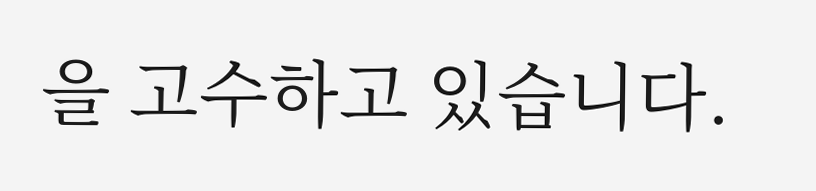을 고수하고 있습니다.